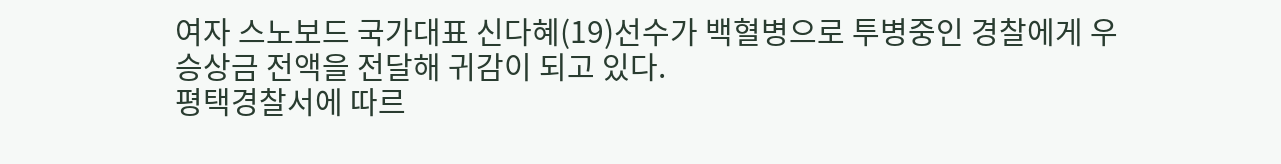여자 스노보드 국가대표 신다혜(19)선수가 백혈병으로 투병중인 경찰에게 우승상금 전액을 전달해 귀감이 되고 있다.
평택경찰서에 따르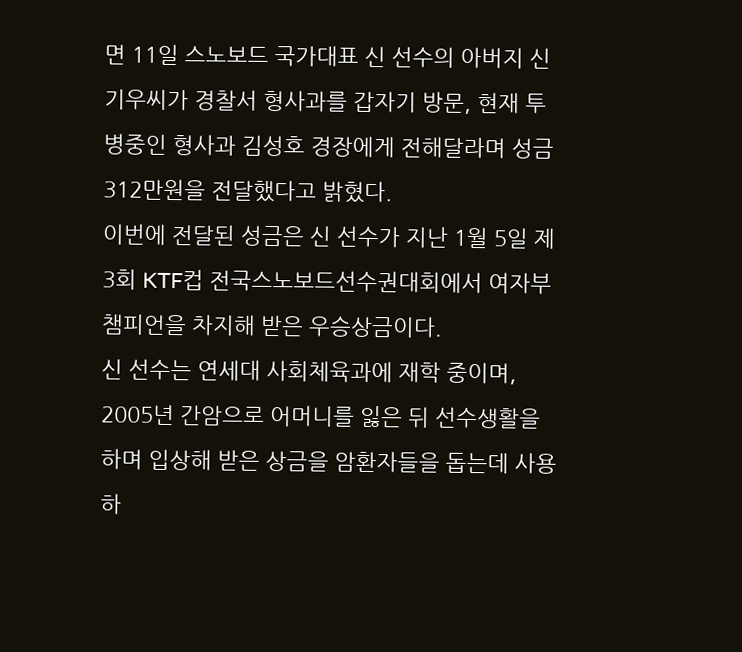면 11일 스노보드 국가대표 신 선수의 아버지 신기우씨가 경찰서 형사과를 갑자기 방문, 현재 투병중인 형사과 김성호 경장에게 전해달라며 성금 312만원을 전달했다고 밝혔다.
이번에 전달된 성금은 신 선수가 지난 1월 5일 제3회 KTF컵 전국스노보드선수권대회에서 여자부 챔피언을 차지해 받은 우승상금이다.
신 선수는 연세대 사회체육과에 재학 중이며, 2005년 간암으로 어머니를 잃은 뒤 선수생활을 하며 입상해 받은 상금을 암환자들을 돕는데 사용하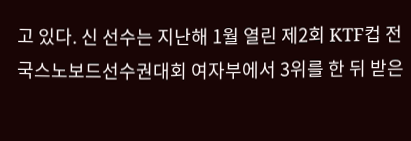고 있다. 신 선수는 지난해 1월 열린 제2회 KTF컵 전국스노보드선수권대회 여자부에서 3위를 한 뒤 받은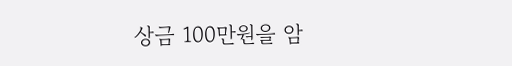상금 100만원을 암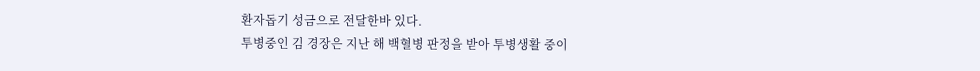환자돕기 성금으로 전달한바 있다.
투병중인 김 경장은 지난 해 백혈병 판정을 받아 투병생활 중이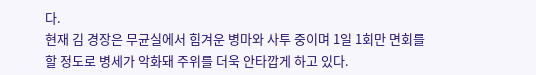다.
현재 김 경장은 무균실에서 힘겨운 병마와 사투 중이며 1일 1회만 면회를 할 정도로 병세가 악화돼 주위를 더욱 안타깝게 하고 있다.